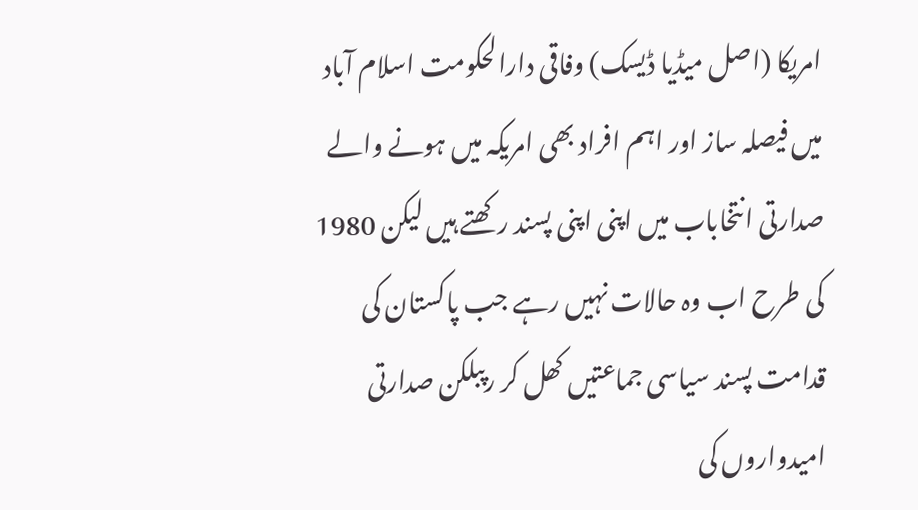امریکا (اصل میڈیا ڈیسک) وفاقی دارالحکومت اسلام آباد میں فیصلہ ساز اور اہم افراد بھی امریکہ میں ہونے والے صدارتی انتخاباب میں اپنی اپنی پسند رکھتے ہیں لیکن 1980 کی طرح اب وہ حالات نہیں رہے جب پاکستان کی قدامت پسند سیاسی جماعتیں کھل کر رپبلکن صدارتی امیدواروں کی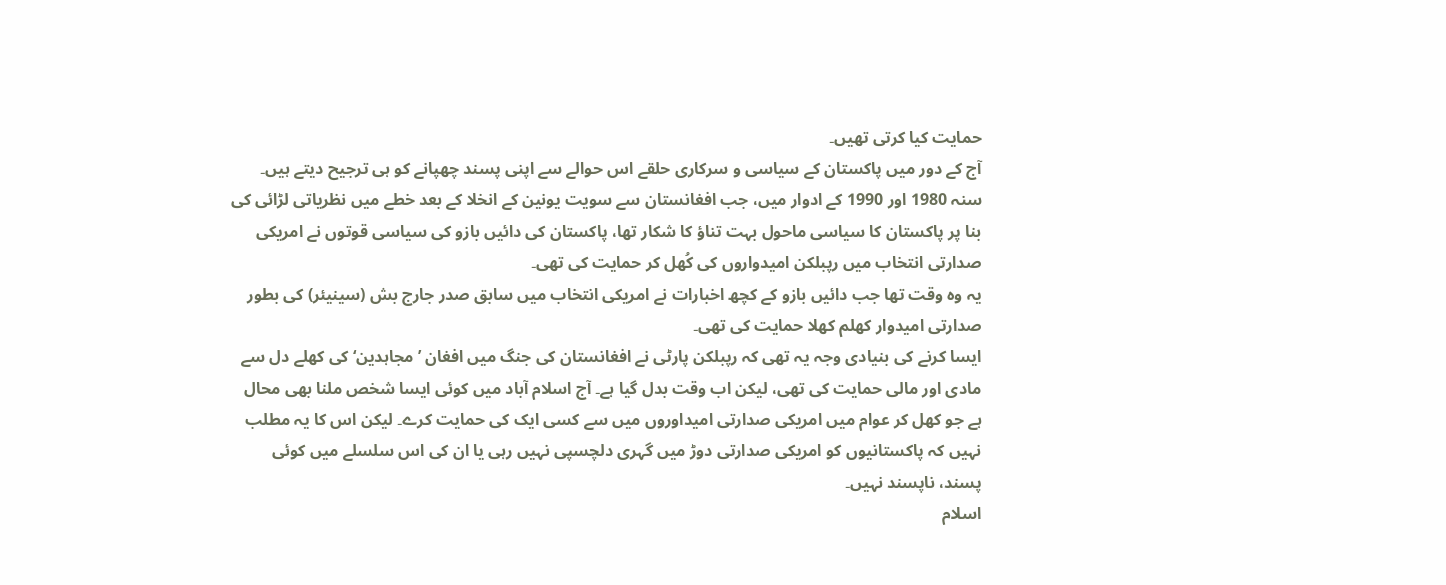حمایت کیا کرتی تھیں۔
آج کے دور میں پاکستان کے سیاسی و سرکاری حلقے اس حوالے سے اپنی پسند چھپانے کو ہی ترجیح دیتے ہیں۔
سنہ 1980 اور 1990 کے ادوار میں، جب افغانستان سے سویت یونین کے انخلا کے بعد خطے میں نظریاتی لڑائی کی بنا پر پاکستان کا سیاسی ماحول بہت تناؤ کا شکار تھا، پاکستان کی دائیں بازو کی سیاسی قوتوں نے امریکی صدارتی انتخاب میں رپبلکن امیدواروں کی کُھل کر حمایت کی تھی۔
یہ وہ وقت تھا جب دائیں بازو کے کچھ اخبارات نے امریکی انتخاب میں سابق صدر جارج بش (سینیئر) کی بطور صدارتی امیدوار کھلم کھلا حمایت کی تھی۔
ایسا کرنے کی بنیادی وجہ یہ تھی کہ رپبلکن پارٹی نے افغانستان کی جنگ میں افغان ’مجاہدین‘ کی کھلے دل سے مادی اور مالی حمایت کی تھی، لیکن اب وقت بدل گیا ہے۔ آج اسلام آباد میں کوئی ایسا شخص ملنا بھی محال ہے جو کھل کر عوام میں امریکی صدارتی امیداوروں میں سے کسی ایک کی حمایت کرے۔ لیکن اس کا یہ مطلب نہیں کہ پاکستانیوں کو امریکی صدارتی دوڑ میں گہری دلچسپی نہیں رہی یا ان کی اس سلسلے میں کوئی پسند، ناپسند نہیں۔
اسلام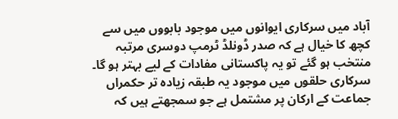آباد میں سرکاری ایوانوں میں موجود بابووں میں سے کچھ کا خیال ہے کہ صدر ڈونلڈ ٹرمپ دوسری مرتبہ منتخب ہو گئے تو یہ پاکستانی مفادات کے لیے بہتر ہو گا۔ سرکاری حلقوں میں موجود یہ طبقہ زیادہ تر حکمراں جماعت کے ارکان پر مشتمل ہے جو سمجھتے ہیں کہ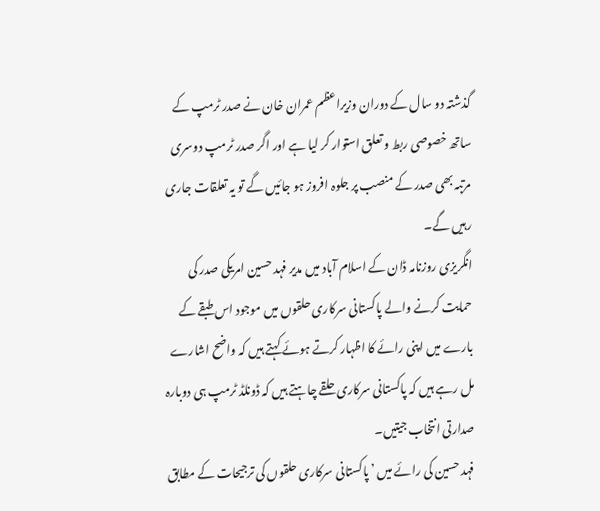گذشتہ دو سال کے دوران وزیراعظم عمران خان نے صدر ٹرمپ کے ساتھ خصوصی ربط و تعلق استوار کر لیا ہے اور اگر صدر ٹرمپ دوسری مرتبہ بھی صدر کے منصب پر جلوہ افروز ہو جائیں گے تو یہ تعلقات جاری رہیں گے۔
انگریزی روزنامہ ڈان کے اسلام آباد میں مدیر فہد حسین امریکی صدر کی حمایت کرنے والے پاکستانی سرکاری حلقوں میں موجود اس طبقے کے بارے میں اپنی رائے کا اظہار کرتے ہوئے کہتے ہیں کہ واضح اشارے مل رہے ہیں کہ پاکستانی سرکاری حلقے چاہتے ہیں کہ ڈونلڈ ٹرمپ ہی دوبارہ صدارتی انتخاب جیتیں۔
فہد حسین کی رائے میں ’پاکستانی سرکاری حلقوں کی ترجیحات کے مطابق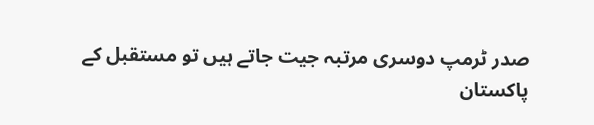صدر ٹرمپ دوسری مرتبہ جیت جاتے ہیں تو مستقبل کے پاکستان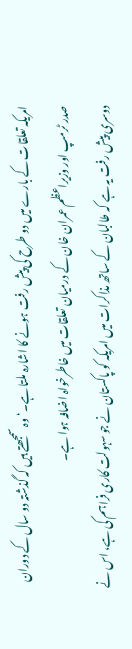امریکہ تعلقات کے بارے میں دو طرح کی پیش رفت ہونے کا اشارہ ملتا ہے۔‘ وہ سمجھتے ہیں کہ گذشتہ دو سال کے دوران صدر ٹرمپ اور وزیراعظم عمران خان کے درمیان تعلقات میں خاطرخواہ اضافہ ہوا ہے۔
دوسری پیش رفت یہ ہے کہ طالبان کے ساتھ مذاکرات میں امریکہ کو پاکستان نے جو سہولت کاری فراہم کی ہے، اس نے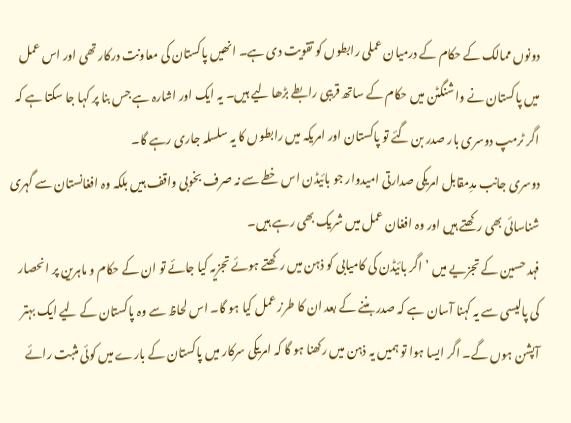دونوں ممالک کے حکام کے درمیان عملی رابطوں کو تقویت دی ہے۔ انھیں پاکستان کی معاونت درکار تھی اور اس عمل میں پاکستان نے واشنگٹن میں حکام کے ساتھ قریبی رابطے بڑھا لیے ہیں۔ یہ ایک اور اشارہ ہے جس بنا پر کہا جا سکتا ہے کہ اگر ٹرمپ دوسری بار صدر بن گئے تو پاکستان اور امریکہ میں رابطوں کا یہ سلسلہ جاری رہے گا۔
دوسری جانب مدِمقابل امریکی صدارتی امیدوار جو بائیڈن اس خطے سے نہ صرف بخوبی واقف ہیں بلکہ وہ افغانستان سے گہری شناسائی بھی رکھتے ہیں اور وہ افغان عمل میں شریک بھی رہے ہیں۔
فہد حسین کے تجزیے میں ’اگر بائیڈن کی کامیابی کو ذہن میں رکھتے ہوئے تجزیہ کیا جائے تو ان کے حکام و ماہرین پر انحصار کی پالیسی سے یہ کہنا آسان ہے کہ صدر بننے کے بعد ان کا طرز عمل کیا ہو گا۔ اس لحاظ سے وہ پاکستان کے لیے ایک بہتر آپشن ہوں گے۔ اگر ایسا ہوا تو ہمیں یہ ذہن میں رکھنا ہو گا کہ امریکی سرکار میں پاکستان کے بارے میں کوئی مثبت رائے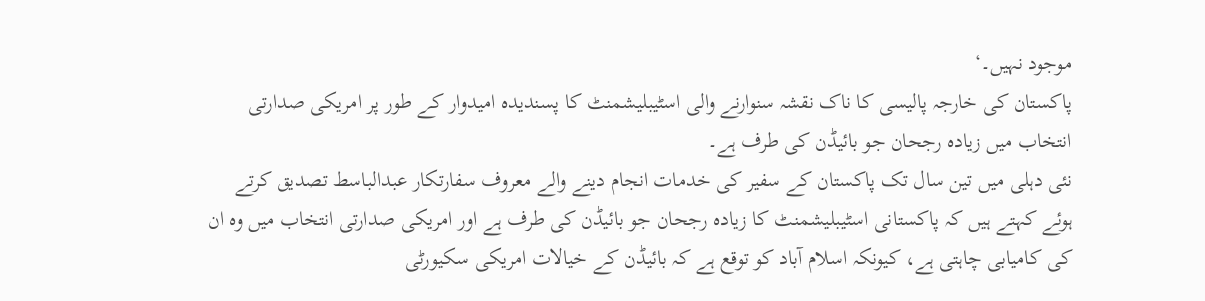موجود نہیں۔‘
پاکستان کی خارجہ پالیسی کا ناک نقشہ سنوارنے والی اسٹیبلیشمنٹ کا پسندیدہ امیدوار کے طور پر امریکی صدارتی انتخاب میں زیادہ رجحان جو بائیڈن کی طرف ہے۔
نئی دہلی میں تین سال تک پاکستان کے سفیر کی خدمات انجام دینے والے معروف سفارتکار عبدالباسط تصدیق کرتے ہوئے کہتے ہیں کہ پاکستانی اسٹیبلیشمنٹ کا زیادہ رجحان جو بائیڈن کی طرف ہے اور امریکی صدارتی انتخاب میں وہ ان کی کامیابی چاہتی ہے، کیونکہ اسلام آباد کو توقع ہے کہ بائیڈن کے خیالات امریکی سکیورٹی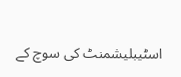اسٹیبلیشمنٹ کی سوچ کے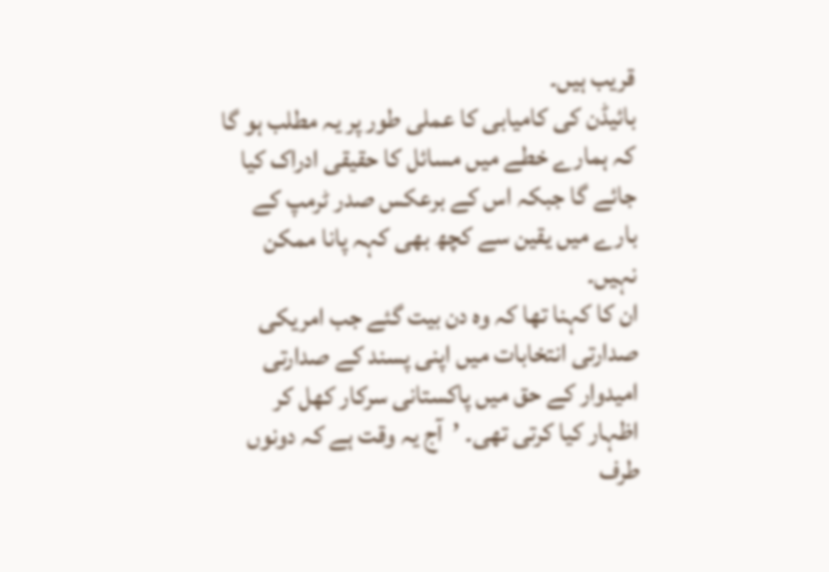قریب ہیں۔
بائیڈن کی کامیابی کا عملی طور پر یہ مطلب ہو گا کہ ہمارے خطے میں مسائل کا حقیقی ادراک کیا جائے گا جبکہ اس کے برعکس صدر ٹرمپ کے بارے میں یقین سے کچھ بھی کہہ پانا ممکن نہیں۔
ان کا کہنا تھا کہ وہ دن بیت گئے جب امریکی صدارتی انتخابات میں اپنی پسند کے صدارتی امیدوار کے حق میں پاکستانی سرکار کھل کر اظہار کیا کرتی تھی۔ ’آج یہ وقت ہے کہ دونوں طرف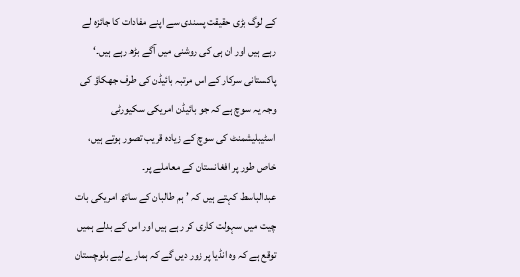کے لوگ بڑی حقیقت پسندی سے اپنے مفادات کا جائزہ لے رہے ہیں اور ان ہی کی روشنی میں آگے بڑھ رہے ہیں۔‘
پاکستانی سرکار کے اس مرتبہ بائیڈن کی طرف جھکاؤ کی وجہ یہ سوچ ہے کہ جو بائیڈن امریکی سکیورٹی اسٹیبلیشمنٹ کی سوچ کے زیادہ قریب تصور ہوتے ہیں، خاص طور پر افغانستان کے معاملے پر۔
عبدالباسط کہتے ہیں کہ ’ہم طالبان کے ساتھ امریکی بات چیت میں سہولت کاری کر رہے ہیں اور اس کے بدلے ہمیں توقع ہے کہ وہ انڈیا پر زور دیں گے کہ ہمارے لیے بلوچستان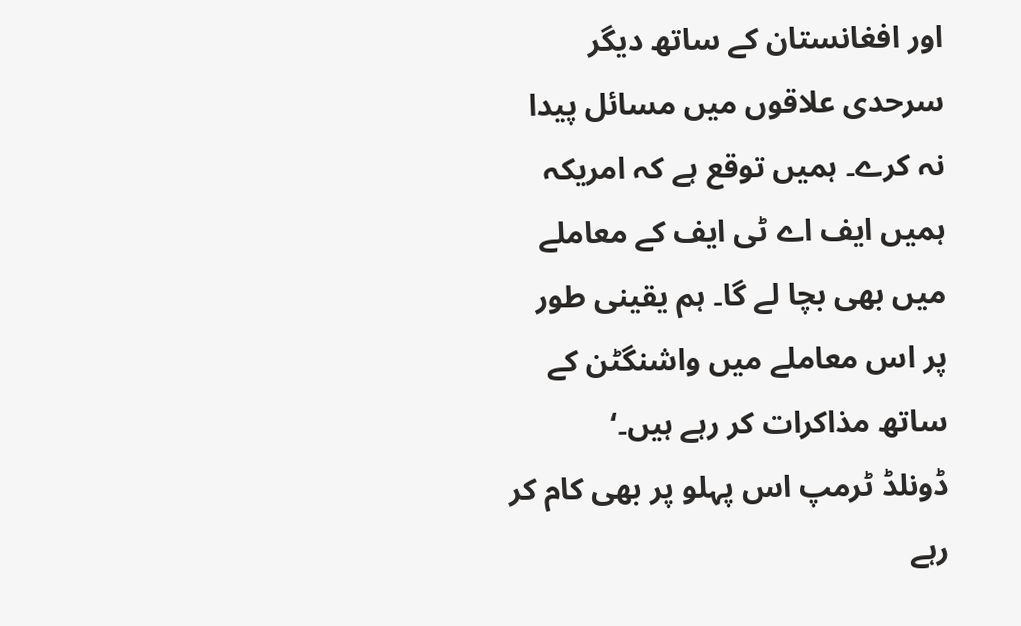اور افغانستان کے ساتھ دیگر سرحدی علاقوں میں مسائل پیدا نہ کرے۔ ہمیں توقع ہے کہ امریکہ ہمیں ایف اے ٹی ایف کے معاملے میں بھی بچا لے گا۔ ہم یقینی طور پر اس معاملے میں واشنگٹن کے ساتھ مذاکرات کر رہے ہیں۔‘
ڈونلڈ ٹرمپ اس پہلو پر بھی کام کر رہے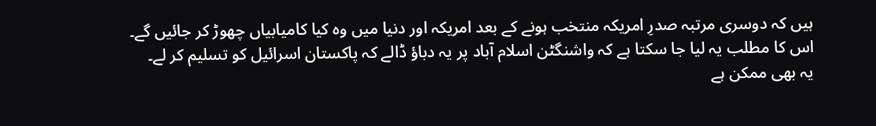ہیں کہ دوسری مرتبہ صدرِ امریکہ منتخب ہونے کے بعد امریکہ اور دنیا میں وہ کیا کامیابیاں چھوڑ کر جائیں گے۔ اس کا مطلب یہ لیا جا سکتا ہے کہ واشنگٹن اسلام آباد پر یہ دباؤ ڈالے کہ پاکستان اسرائیل کو تسلیم کر لے۔
یہ بھی ممکن ہے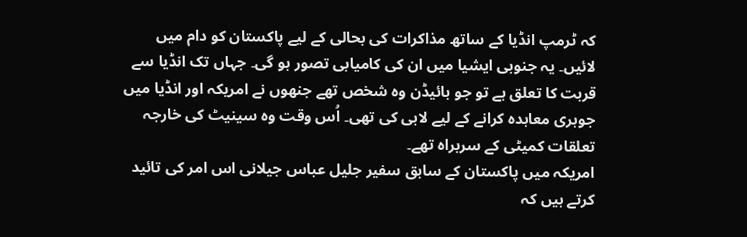کہ ٹرمپ انڈیا کے ساتھ مذاکرات کی بحالی کے لیے پاکستان کو دام میں لائیں۔ یہ جنوبی ایشیا میں ان کی کامیابی تصور ہو گی۔ جہاں تک انڈیا سے قربت کا تعلق ہے تو جو بائیڈن وہ شخص تھے جنھوں نے امریکہ اور انڈیا میں جوہری معاہدہ کرانے کے لیے لابی کی تھی۔ اُس وقت وہ سینیٹ کی خارجہ تعلقات کمیٹی کے سربراہ تھے۔
امریکہ میں پاکستان کے سابق سفیر جلیل عباس جیلانی اس امر کی تائید کرتے ہیں کہ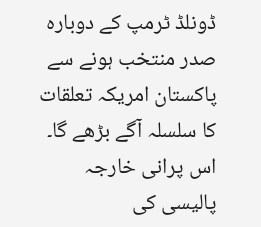ڈونلڈ ٹرمپ کے دوبارہ صدر منتخب ہونے سے پاکستان امریکہ تعلقات کا سلسلہ آگے بڑھے گا۔ اس پرانی خارجہ پالیسی کی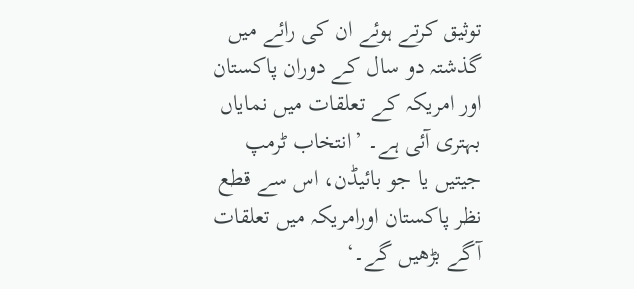توثیق کرتے ہوئے ان کی رائے میں گذشتہ دو سال کے دوران پاکستان اور امریکہ کے تعلقات میں نمایاں بہتری آئی ہے۔ ’انتخاب ٹرمپ جیتیں یا جو بائیڈن، اس سے قطع نظر پاکستان اورامریکہ میں تعلقات آگے بڑھیں گے۔‘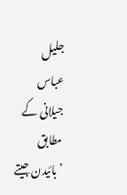جلیل عباس جیلانی کے مطابق ’بائیدن جیتے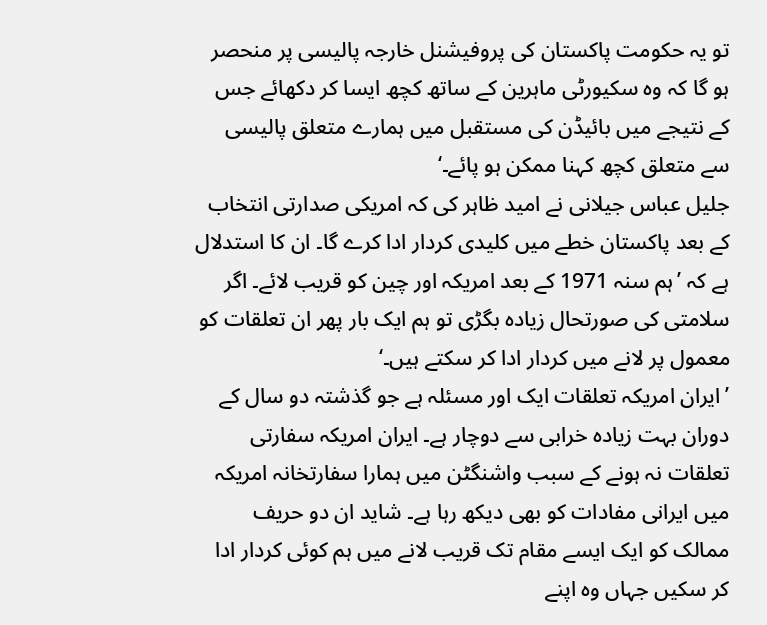تو یہ حکومت پاکستان کی پروفیشنل خارجہ پالیسی پر منحصر ہو گا کہ وہ سکیورٹی ماہرین کے ساتھ کچھ ایسا کر دکھائے جس کے نتیجے میں بائیڈن کی مستقبل میں ہمارے متعلق پالیسی سے متعلق کچھ کہنا ممکن ہو پائے۔‘
جلیل عباس جیلانی نے امید ظاہر کی کہ امریکی صدارتی انتخاب کے بعد پاکستان خطے میں کلیدی کردار ادا کرے گا۔ ان کا استدلال ہے کہ ’ہم سنہ 1971 کے بعد امریکہ اور چین کو قریب لائے۔ اگر سلامتی کی صورتحال زیادہ بگڑی تو ہم ایک بار پھر ان تعلقات کو معمول پر لانے میں کردار ادا کر سکتے ہیں۔‘
’ایران امریکہ تعلقات ایک اور مسئلہ ہے جو گذشتہ دو سال کے دوران بہت زیادہ خرابی سے دوچار ہے۔ ایران امریکہ سفارتی تعلقات نہ ہونے کے سبب واشنگٹن میں ہمارا سفارتخانہ امریکہ میں ایرانی مفادات کو بھی دیکھ رہا ہے۔ شاید ان دو حریف ممالک کو ایک ایسے مقام تک قریب لانے میں ہم کوئی کردار ادا کر سکیں جہاں وہ اپنے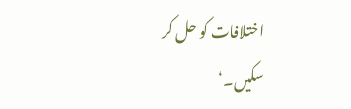اختلافات کو حل کر سکیں۔‘